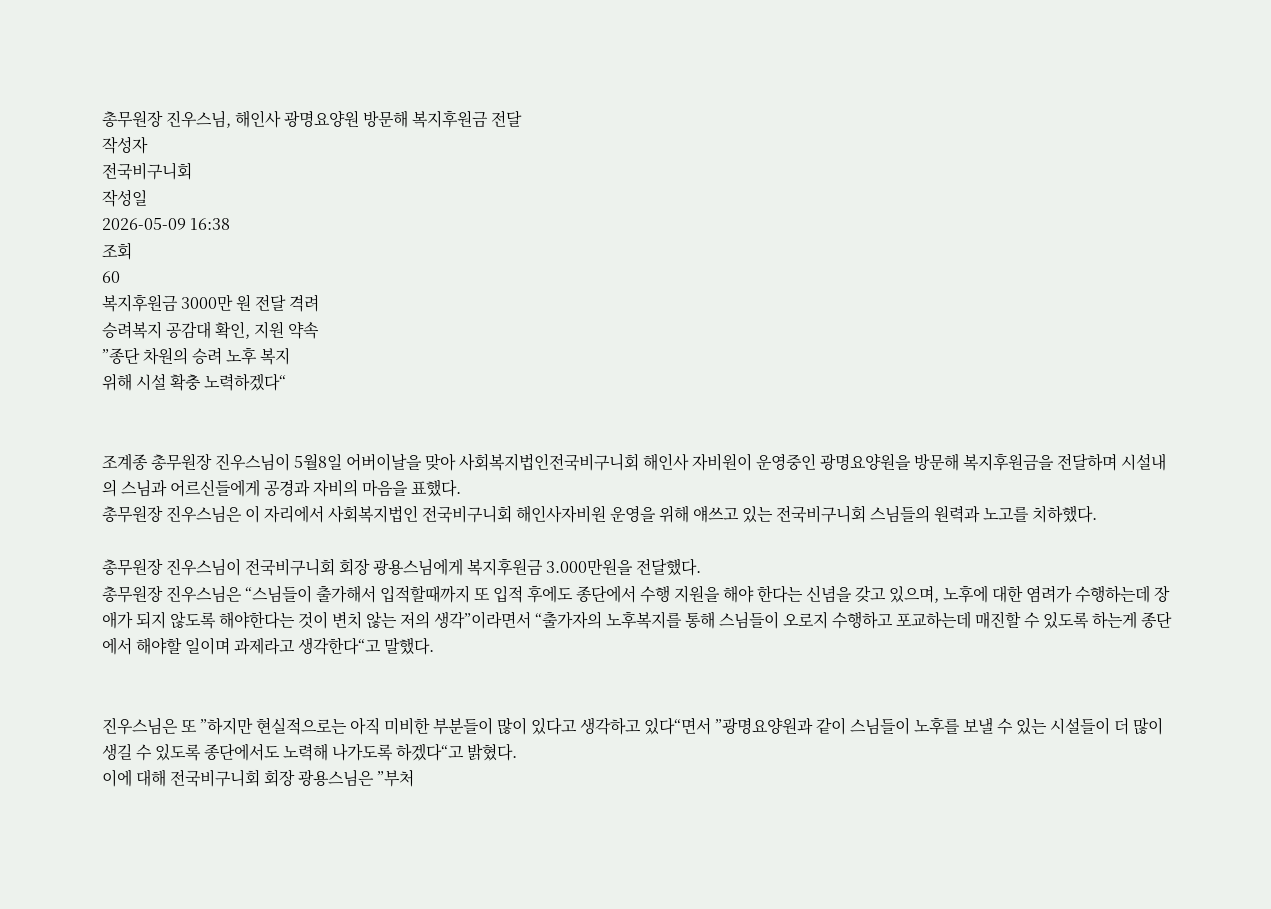총무원장 진우스님, 해인사 광명요양원 방문해 복지후원금 전달
작성자
전국비구니회
작성일
2026-05-09 16:38
조회
60
복지후원금 3000만 원 전달 격려
승려복지 공감대 확인, 지원 약속
”종단 차원의 승려 노후 복지
위해 시설 확충 노력하겠다“


조계종 총무원장 진우스님이 5월8일 어버이날을 맞아 사회복지법인전국비구니회 해인사 자비원이 운영중인 광명요양원을 방문해 복지후원금을 전달하며 시설내의 스님과 어르신들에게 공경과 자비의 마음을 표했다.
총무원장 진우스님은 이 자리에서 사회복지법인 전국비구니회 해인사자비원 운영을 위해 얘쓰고 있는 전국비구니회 스님들의 원력과 노고를 치하했다.

총무원장 진우스님이 전국비구니회 회장 광용스님에게 복지후원금 3.000만원을 전달했다.
총무원장 진우스님은 “스님들이 출가해서 입적할때까지 또 입적 후에도 종단에서 수행 지원을 해야 한다는 신념을 갖고 있으며, 노후에 대한 염려가 수행하는데 장애가 되지 않도록 해야한다는 것이 변치 않는 저의 생각”이라면서 “출가자의 노후복지를 통해 스님들이 오로지 수행하고 포교하는데 매진할 수 있도록 하는게 종단에서 해야할 일이며 과제라고 생각한다“고 말했다.


진우스님은 또 ”하지만 현실적으로는 아직 미비한 부분들이 많이 있다고 생각하고 있다“면서 ”광명요양원과 같이 스님들이 노후를 보낼 수 있는 시설들이 더 많이 생길 수 있도록 종단에서도 노력해 나가도록 하겠다“고 밝혔다.
이에 대해 전국비구니회 회장 광용스님은 ”부처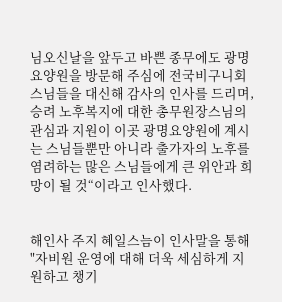님오신날을 앞두고 바쁜 종무에도 광명요양원을 방문해 주심에 전국비구니회 스님들을 대신해 감사의 인사를 드리며, 승려 노후복지에 대한 총무원장스님의 관심과 지원이 이곳 광명요양원에 계시는 스님들뿐만 아니라 출가자의 노후를 염려하는 많은 스님들에게 큰 위안과 희망이 될 것“이라고 인사했다.


해인사 주지 혜일스늠이 인사말을 통해 "자비원 운영에 대해 더욱 세심하게 지원하고 챙기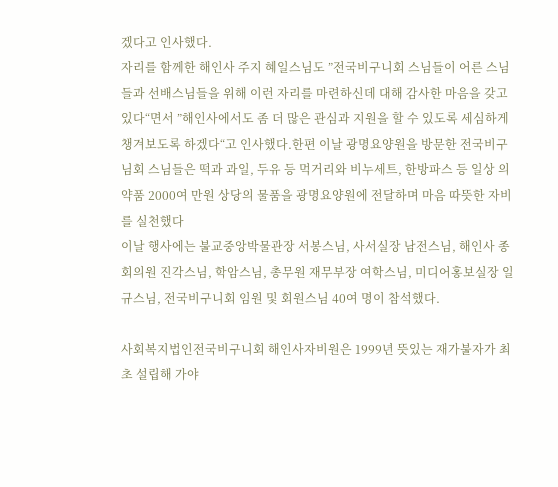겠다고 인사했다.
자리를 함께한 해인사 주지 혜일스님도 ”전국비구니회 스님들이 어른 스님들과 선배스님들을 위해 이런 자리를 마련하신데 대해 감사한 마음을 갖고 있다“면서 ”해인사에서도 좀 더 많은 관심과 지원을 할 수 있도록 세심하게 챙겨보도록 하겠다“고 인사했다.한편 이날 광명요양원을 방문한 전국비구님회 스님들은 떡과 과일, 두유 등 먹거리와 비누세트, 한방파스 등 일상 의약품 2000여 만원 상당의 물품을 광명요양원에 전달하며 마음 따뜻한 자비를 실천했다
이날 행사에는 불교중앙박물관장 서봉스님, 사서실장 남전스님, 해인사 종회의원 진각스님, 학암스님, 총무원 재무부장 여학스님, 미디어홍보실장 일규스님, 전국비구니회 임원 및 회원스님 40여 명이 참석했다.

사회복지법인전국비구니회 해인사자비원은 1999년 뜻있는 재가불자가 최초 설립해 가야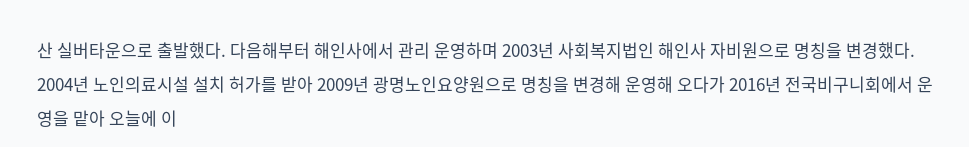산 실버타운으로 출발했다. 다음해부터 해인사에서 관리 운영하며 2003년 사회복지법인 해인사 자비원으로 명칭을 변경했다. 2004년 노인의료시설 설치 허가를 받아 2009년 광명노인요양원으로 명칭을 변경해 운영해 오다가 2016년 전국비구니회에서 운영을 맡아 오늘에 이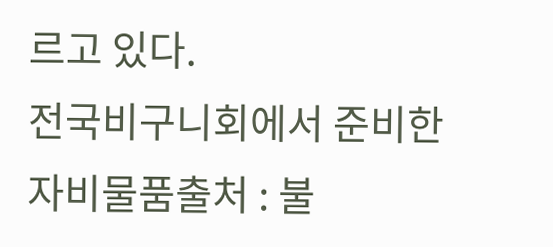르고 있다.
전국비구니회에서 준비한 자비물품출처 : 불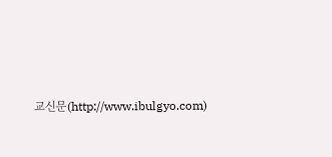교신문(http://www.ibulgyo.com)